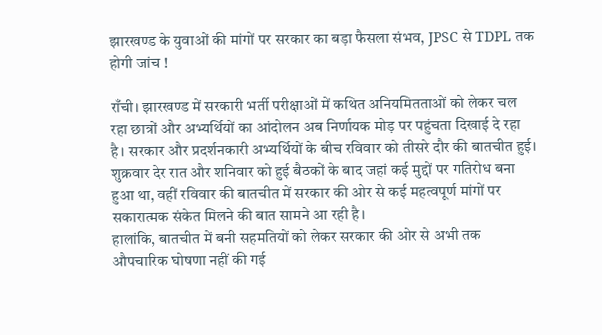झारखण्ड के युवाओं की मांगों पर सरकार का बड़ा फैसला संभव, JPSC से TDPL तक होगी जांच !

राँची। झारखण्ड में सरकारी भर्ती परीक्षाओं में कथित अनियमितताओं को लेकर चल रहा छात्रों और अभ्यर्थियों का आंदोलन अब निर्णायक मोड़ पर पहुंचता दिखाई दे रहा है। सरकार और प्रदर्शनकारी अभ्यर्थियों के बीच रविवार को तीसरे दौर की बातचीत हुई। शुक्रवार देर रात और शनिवार को हुई बैठकों के बाद जहां कई मुद्दों पर गतिरोध बना हुआ था, वहीं रविवार की बातचीत में सरकार की ओर से कई महत्वपूर्ण मांगों पर सकारात्मक संकेत मिलने की बात सामने आ रही है।
हालांकि, बातचीत में बनी सहमतियों को लेकर सरकार की ओर से अभी तक औपचारिक घोषणा नहीं की गई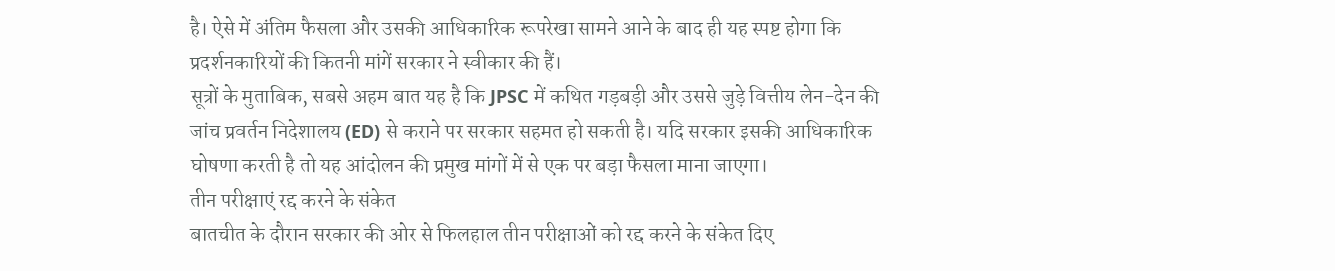है। ऐसे में अंतिम फैसला और उसकी आधिकारिक रूपरेखा सामने आने के बाद ही यह स्पष्ट होगा कि प्रदर्शनकारियों की कितनी मांगें सरकार ने स्वीकार की हैं।
सूत्रों के मुताबिक, सबसे अहम बात यह है कि JPSC में कथित गड़बड़ी और उससे जुड़े वित्तीय लेन-देन की जांच प्रवर्तन निदेशालय (ED) से कराने पर सरकार सहमत हो सकती है। यदि सरकार इसकी आधिकारिक घोषणा करती है तो यह आंदोलन की प्रमुख मांगों में से एक पर बड़ा फैसला माना जाएगा।
तीन परीक्षाएं रद्द करने के संकेत
बातचीत के दौरान सरकार की ओर से फिलहाल तीन परीक्षाओं को रद्द करने के संकेत दिए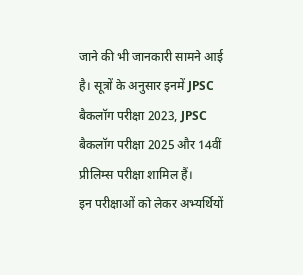जाने की भी जानकारी सामने आई है। सूत्रों के अनुसार इनमें JPSC बैकलॉग परीक्षा 2023, JPSC बैकलॉग परीक्षा 2025 और 14वीं प्रीलिम्स परीक्षा शामिल हैं।
इन परीक्षाओं को लेकर अभ्यर्थियों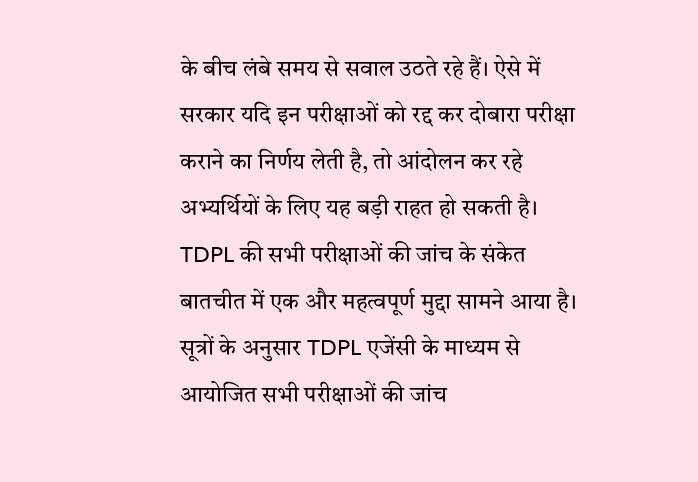के बीच लंबे समय से सवाल उठते रहे हैं। ऐसे में सरकार यदि इन परीक्षाओं को रद्द कर दोबारा परीक्षा कराने का निर्णय लेती है, तो आंदोलन कर रहे अभ्यर्थियों के लिए यह बड़ी राहत हो सकती है।
TDPL की सभी परीक्षाओं की जांच के संकेत
बातचीत में एक और महत्वपूर्ण मुद्दा सामने आया है। सूत्रों के अनुसार TDPL एजेंसी के माध्यम से आयोजित सभी परीक्षाओं की जांच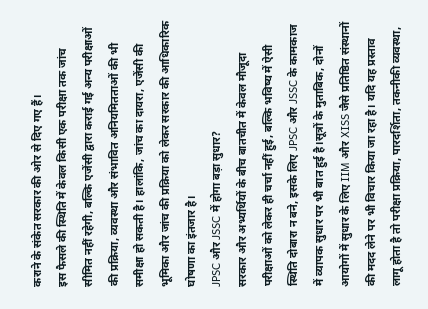कराने के संकेत सरकार की ओर से दिए गए हैं।
इस फैसले की स्थिति में केवल किसी एक परीक्षा तक जांच सीमित नहीं रहेगी, बल्कि एजेंसी द्वारा कराई गई अन्य परीक्षाओं की प्रक्रिया, व्यवस्था और संभावित अनियमितताओं की भी समीक्षा हो सकती है। हालांकि, जांच का दायरा, एजेंसी की भूमिका और जांच की प्रक्रिया को लेकर सरकार की आधिकारिक घोषणा का इंतजार है।
JPSC और JSSC में होगा बड़ा सुधार?
सरकार और अभ्यर्थियों के बीच बातचीत में केवल मौजूदा परीक्षाओं को लेकर ही चर्चा नहीं हुई, बल्कि भविष्य में ऐसी स्थिति दोबारा न बने, इसके लिए JPSC और JSSC के कामकाज में व्यापक सुधार पर भी बात हुई है।सूत्रों के मुताबिक, दोनों आयोगों में सुधार के लिए IIM और XISS जैसे प्रतिष्ठित संस्थानों की मदद लेने पर भी विचार किया जा रहा है। यदि यह प्रस्ताव लागू होता है तो परीक्षा प्रक्रिया, पारदर्शिता, तकनीकी व्यवस्था,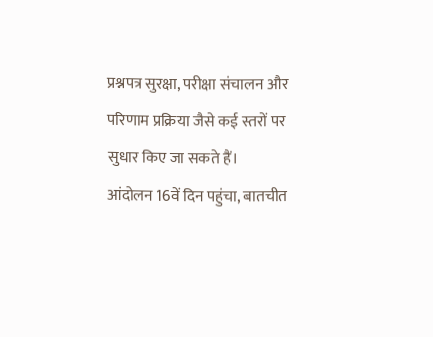प्रश्नपत्र सुरक्षा, परीक्षा संचालन और परिणाम प्रक्रिया जैसे कई स्तरों पर सुधार किए जा सकते हैं।
आंदोलन 16वें दिन पहुंचा, बातचीत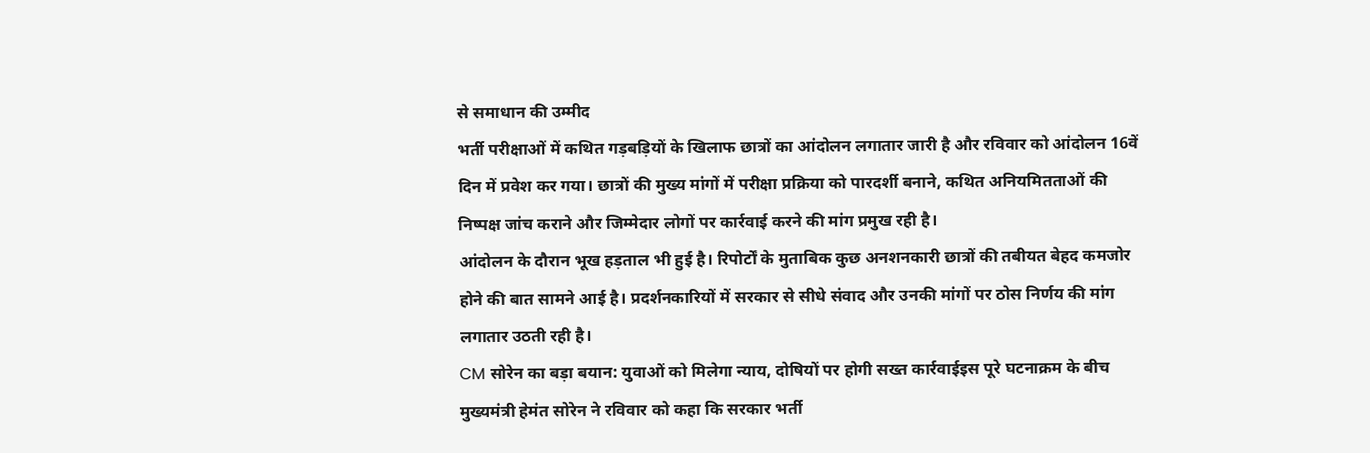से समाधान की उम्मीद
भर्ती परीक्षाओं में कथित गड़बड़ियों के खिलाफ छात्रों का आंदोलन लगातार जारी है और रविवार को आंदोलन 16वें दिन में प्रवेश कर गया। छात्रों की मुख्य मांगों में परीक्षा प्रक्रिया को पारदर्शी बनाने, कथित अनियमितताओं की निष्पक्ष जांच कराने और जिम्मेदार लोगों पर कार्रवाई करने की मांग प्रमुख रही है।
आंदोलन के दौरान भूख हड़ताल भी हुई है। रिपोर्टों के मुताबिक कुछ अनशनकारी छात्रों की तबीयत बेहद कमजोर होने की बात सामने आई है। प्रदर्शनकारियों में सरकार से सीधे संवाद और उनकी मांगों पर ठोस निर्णय की मांग लगातार उठती रही है।
CM सोरेन का बड़ा बयान: युवाओं को मिलेगा न्याय, दोषियों पर होगी सख्त कार्रवाईइस पूरे घटनाक्रम के बीच मुख्यमंत्री हेमंत सोरेन ने रविवार को कहा कि सरकार भर्ती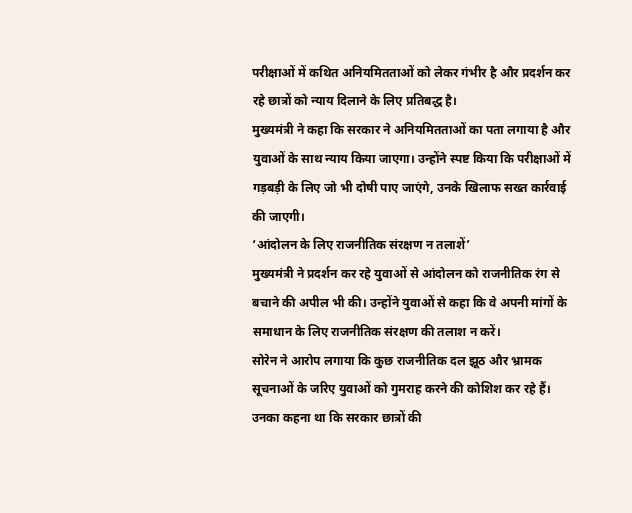परीक्षाओं में कथित अनियमितताओं को लेकर गंभीर है और प्रदर्शन कर रहे छात्रों को न्याय दिलाने के लिए प्रतिबद्ध है।
मुख्यमंत्री ने कहा कि सरकार ने अनियमितताओं का पता लगाया है और युवाओं के साथ न्याय किया जाएगा। उन्होंने स्पष्ट किया कि परीक्षाओं में गड़बड़ी के लिए जो भी दोषी पाए जाएंगे, उनके खिलाफ सख्त कार्रवाई की जाएगी।
‘आंदोलन के लिए राजनीतिक संरक्षण न तलाशें’
मुख्यमंत्री ने प्रदर्शन कर रहे युवाओं से आंदोलन को राजनीतिक रंग से बचाने की अपील भी की। उन्होंने युवाओं से कहा कि वे अपनी मांगों के समाधान के लिए राजनीतिक संरक्षण की तलाश न करें।
सोरेन ने आरोप लगाया कि कुछ राजनीतिक दल झूठ और भ्रामक सूचनाओं के जरिए युवाओं को गुमराह करने की कोशिश कर रहे हैं। उनका कहना था कि सरकार छात्रों की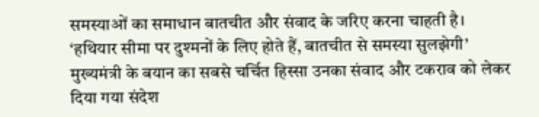समस्याओं का समाधान बातचीत और संवाद के जरिए करना चाहती है।
‘हथियार सीमा पर दुश्मनों के लिए होते हैं, बातचीत से समस्या सुलझेगी’
मुख्यमंत्री के बयान का सबसे चर्चित हिस्सा उनका संवाद और टकराव को लेकर दिया गया संदेश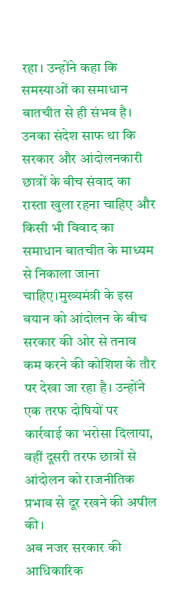रहा। उन्होंने कहा कि समस्याओं का समाधान बातचीत से ही संभव है। उनका संदेश साफ था कि सरकार और आंदोलनकारी छात्रों के बीच संवाद का रास्ता खुला रहना चाहिए और किसी भी विवाद का समाधान बातचीत के माध्यम से निकाला जाना चाहिए।मुख्यमंत्री के इस बयान को आंदोलन के बीच सरकार की ओर से तनाव कम करने की कोशिश के तौर पर देखा जा रहा है। उन्होंने एक तरफ दोषियों पर कार्रवाई का भरोसा दिलाया, वहीं दूसरी तरफ छात्रों से आंदोलन को राजनीतिक प्रभाव से दूर रखने की अपील की।
अब नजर सरकार की आधिकारिक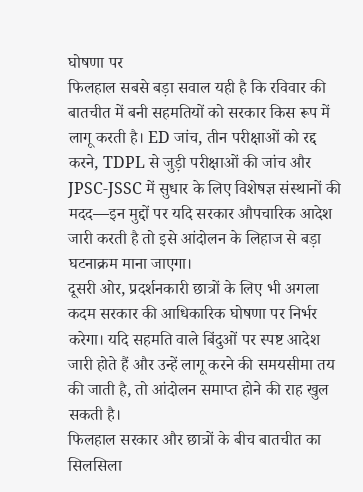घोषणा पर
फिलहाल सबसे बड़ा सवाल यही है कि रविवार की बातचीत में बनी सहमतियों को सरकार किस रूप में लागू करती है। ED जांच, तीन परीक्षाओं को रद्द करने, TDPL से जुड़ी परीक्षाओं की जांच और JPSC-JSSC में सुधार के लिए विशेषज्ञ संस्थानों की मदद—इन मुद्दों पर यदि सरकार औपचारिक आदेश जारी करती है तो इसे आंदोलन के लिहाज से बड़ा घटनाक्रम माना जाएगा।
दूसरी ओर, प्रदर्शनकारी छात्रों के लिए भी अगला कदम सरकार की आधिकारिक घोषणा पर निर्भर करेगा। यदि सहमति वाले बिंदुओं पर स्पष्ट आदेश जारी होते हैं और उन्हें लागू करने की समयसीमा तय की जाती है, तो आंदोलन समाप्त होने की राह खुल सकती है।
फिलहाल सरकार और छात्रों के बीच बातचीत का सिलसिला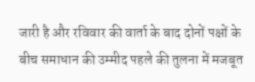जारी है और रविवार की वार्ता के बाद दोनों पक्षों के बीच समाधान की उम्मीद पहले की तुलना में मजबूत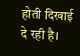होती दिखाई दे रही है।